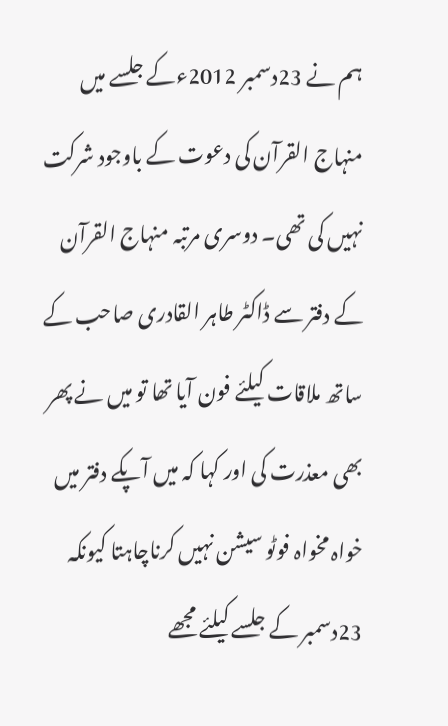ہم نے 23دسمبر 2012ءکے جلسے میں منہاج القرآن کی دعوت کے باوجود شرکت نہیں کی تھی۔ دوسری مرتبہ منہاج القرآن کے دفتر سے ڈاکٹر طاہر القادری صاحب کے ساتھ ملاقات کیلئے فون آیا تھا تو میں نے پھر بھی معذرت کی اور کہا کہ میں آپکے دفتر میں خواہ مخواہ فوٹو سیشن نہیں کرناچاہتا کیونکہ 23دسمبر کے جلسے کیلئے مجھے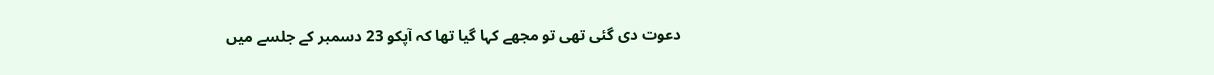دعوت دی گئی تھی تو مجھے کہا گیا تھا کہ آپکو 23 دسمبر کے جلسے میں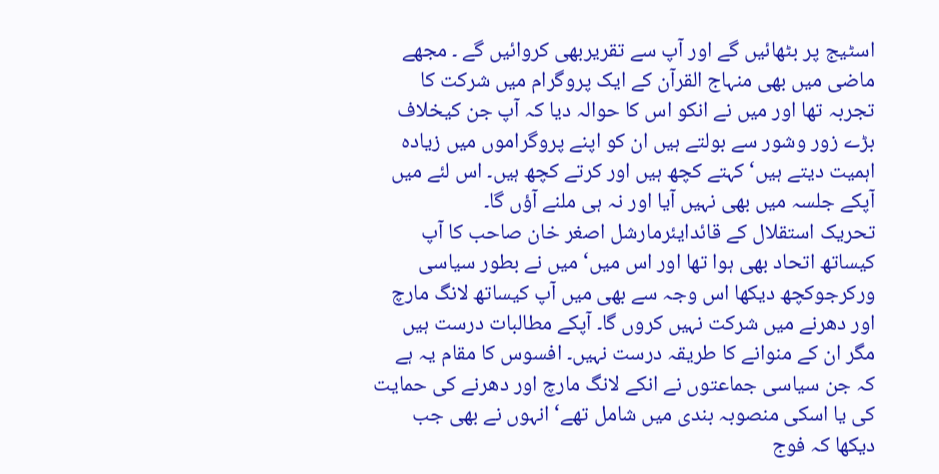اسٹیج پر بٹھائیں گے اور آپ سے تقریربھی کروائیں گے ۔ مجھے ماضی میں بھی منہاج القرآن کے ایک پروگرام میں شرکت کا تجربہ تھا اور میں نے انکو اس کا حوالہ دیا کہ آپ جن کیخلاف بڑے زور وشور سے بولتے ہیں ان کو اپنے پروگراموں میں زیادہ اہمیت دیتے ہیں‘ کہتے کچھ ہیں اور کرتے کچھ ہیں۔ اس لئے میں آپکے جلسہ میں بھی نہیں آیا اور نہ ہی ملنے آؤں گا۔
تحریک استقلال کے قائدایئرمارشل اصغر خان صاحب کا آپ کیساتھ اتحاد بھی ہوا تھا اور اس میں‘ میں نے بطور سیاسی ورکرجوکچھ دیکھا اس وجہ سے بھی میں آپ کیساتھ لانگ مارچ اور دھرنے میں شرکت نہیں کروں گا۔ آپکے مطالبات درست ہیں مگر ان کے منوانے کا طریقہ درست نہیں۔ افسوس کا مقام یہ ہے کہ جن سیاسی جماعتوں نے انکے لانگ مارچ اور دھرنے کی حمایت کی یا اسکی منصوبہ بندی میں شامل تھے‘ انہوں نے بھی جب دیکھا کہ فوج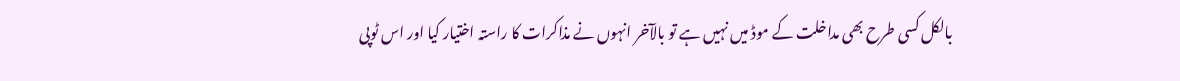بالکل کسی طرح بھی مداخلت کے موڈ میں نہیں ہے تو بالآخر انہوں نے مذاکرات کا راستہ اختیار کیا اور اس ٹوپی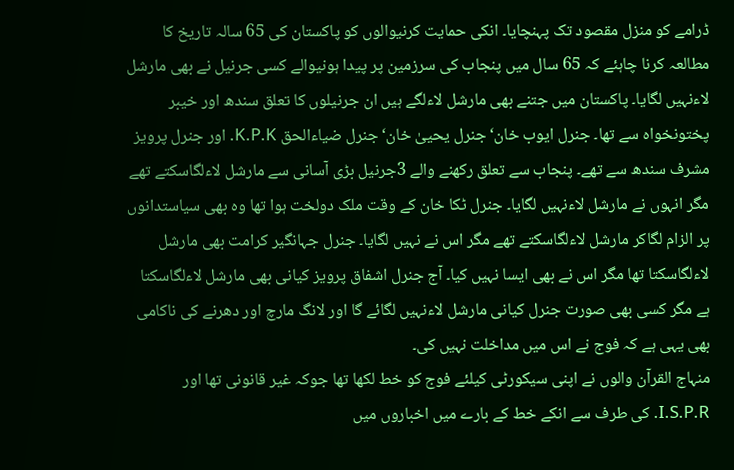ڈرامے کو منزل مقصود تک پہنچایا۔ انکی حمایت کرنیوالوں کو پاکستان کی 65 سالہ تاریخ کا مطالعہ کرنا چاہئے کہ 65 سال میں پنجاب کی سرزمین پر پیدا ہونیوالے کسی جرنیل نے بھی مارشل لاءنہیں لگایا۔ پاکستان میں جتنے بھی مارشل لاءلگے ہیں ان جرنیلوں کا تعلق سندھ اور خیبر پختونخواہ سے تھا۔ جنرل ایوب خان‘ جنرل یحییٰ خان‘ جنرل ضیاءالحق K.P.K. اور جنرل پرویز مشرف سندھ سے تھے۔ پنجاب سے تعلق رکھنے والے 3جرنیل بڑی آسانی سے مارشل لاءلگاسکتے تھے مگر انہوں نے مارشل لاءنہیں لگایا۔ جنرل ٹکا خان کے وقت ملک دولخت ہوا تھا وہ بھی سیاستدانوں پر الزام لگاکر مارشل لاءلگاسکتے تھے مگر اس نے نہیں لگایا۔ جنرل جہانگیر کرامت بھی مارشل لاءلگاسکتا تھا مگر اس نے بھی ایسا نہیں کیا۔ آج جنرل اشفاق پرویز کیانی بھی مارشل لاءلگاسکتا ہے مگر کسی بھی صورت جنرل کیانی مارشل لاءنہیں لگائے گا اور لانگ مارچ اور دھرنے کی ناکامی بھی یہی ہے کہ فوج نے اس میں مداخلت نہیں کی۔
منہاج القرآن والوں نے اپنی سیکورٹی کیلئے فوج کو خط لکھا تھا جوکہ غیر قانونی تھا اور I.S.P.R. کی طرف سے انکے خط کے بارے میں اخباروں میں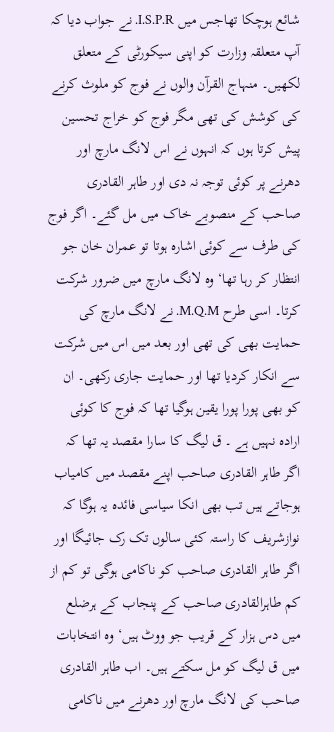شائع ہوچکا تھاجس میں I.S.P.R. نے جواب دیا کہ آپ متعلقہ وزارت کو اپنی سیکورٹی کے متعلق لکھیں۔ منہاج القرآن والوں نے فوج کو ملوث کرنے کی کوشش کی تھی مگر فوج کو خراج تحسین پیش کرتا ہوں کہ انہوں نے اس لانگ مارچ اور دھرنے پر کوئی توجہ نہ دی اور طاہر القادری صاحب کے منصوبے خاک میں مل گئے۔ اگر فوج کی طرف سے کوئی اشارہ ہوتا تو عمران خان جو انتظار کر رہا تھا‘وہ لانگ مارچ میں ضرور شرکت کرتا۔ اسی طرح M.Q.M. نے لانگ مارچ کی حمایت بھی کی تھی اور بعد میں اس میں شرکت سے انکار کردیا تھا اور حمایت جاری رکھی۔ ان کو بھی پورا پورا یقین ہوگیا تھا کہ فوج کا کوئی ارادہ نہیں ہے ۔ ق لیگ کا سارا مقصد یہ تھا کہ اگر طاہر القادری صاحب اپنے مقصد میں کامیاب ہوجاتے ہیں تب بھی انکا سیاسی فائدہ یہ ہوگا کہ نوازشریف کا راستہ کئی سالوں تک رک جائیگا اور اگر طاہر القادری صاحب کو ناکامی ہوگی تو کم از کم طاہرالقادری صاحب کے پنجاب کے ہرضلع میں دس ہزار کے قریب جو ووٹ ہیں‘ وہ انتخابات میں ق لیگ کو مل سکتے ہیں۔ اب طاہر القادری صاحب کی لانگ مارچ اور دھرنے میں ناکامی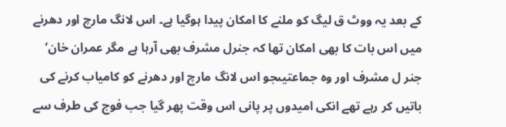کے بعد یہ ووٹ ق لیگ کو ملنے کا امکان پیدا ہوگیا ہے۔ اس لانگ مارچ اور دھرنے میں اس بات کا بھی امکان تھا کہ جنرل مشرف بھی آرہا ہے مگر عمران خان‘ جنر ل مشرف اور وہ جماعتیںجو اس لانگ مارچ اور دھرنے کو کامیاب کرنے کی باتیں کر رہے تھے انکی امیدوں پر پانی اس وقت پھر گیا جب فوج کی طرف سے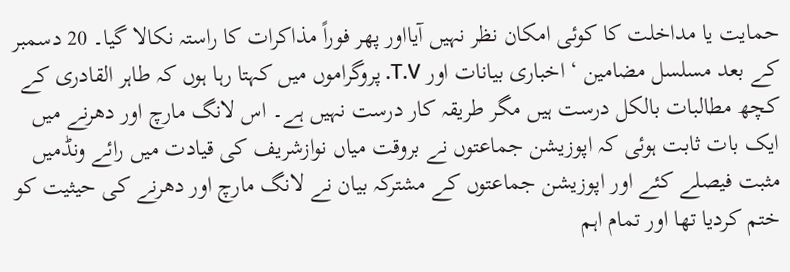حمایت یا مداخلت کا کوئی امکان نظر نہیں آیااور پھر فوراً مذاکرات کا راستہ نکالا گیا۔ 20 دسمبر کے بعد مسلسل مضامین ‘ اخباری بیانات اور T.V. پروگراموں میں کہتا رہا ہوں کہ طاہر القادری کے کچھ مطالبات بالکل درست ہیں مگر طریقہ کار درست نہیں ہے۔ اس لانگ مارچ اور دھرنے میں ایک بات ثابت ہوئی کہ اپوزیشن جماعتوں نے بروقت میاں نوازشریف کی قیادت میں رائے ونڈمیں مثبت فیصلے کئے اور اپوزیشن جماعتوں کے مشترکہ بیان نے لانگ مارچ اور دھرنے کی حیثیت کو ختم کردیا تھا اور تمام اہم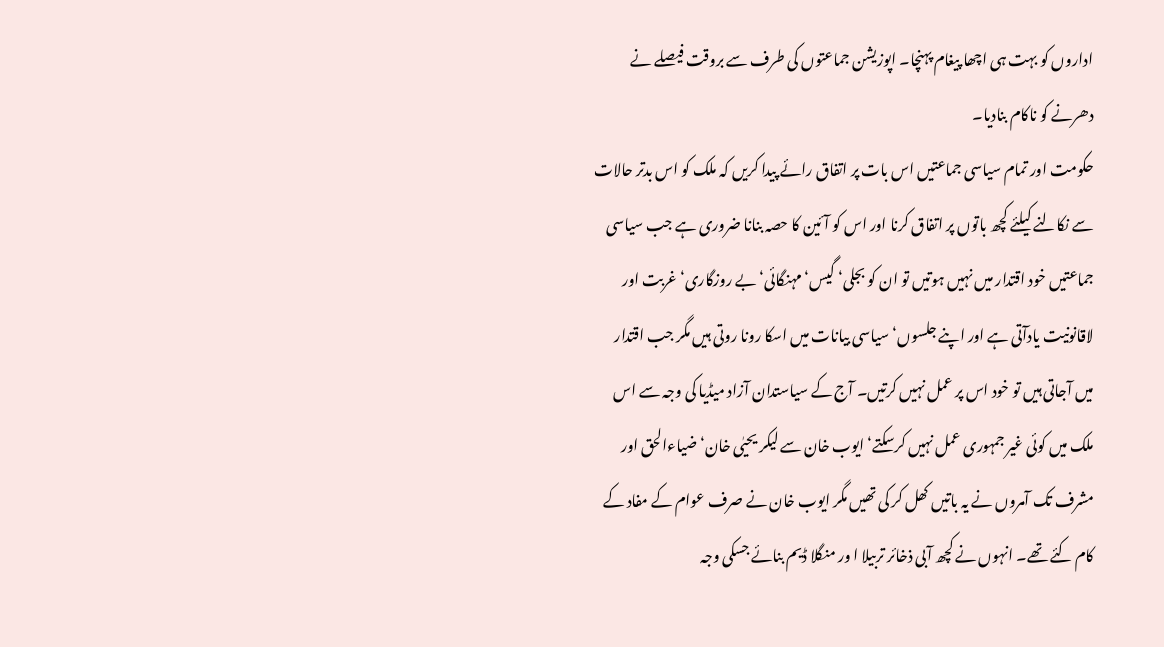اداروں کو بہت ہی اچھا پیغام پہنچا۔ اپوزیشن جماعتوں کی طرف سے بروقت فیصلے نے دھرنے کو ناکام بنادیا۔
حکومت اور تمام سیاسی جماعتیں اس بات پر اتفاق رائے پیدا کریں کہ ملک کو اس بدتر حالات سے نکالنے کیلئے کچھ باتوں پر اتفاق کرنا اور اس کو آئین کا حصہ بنانا ضروری ہے جب سیاسی جماعتیں خود اقتدار میں نہیں ہوتیں تو ان کو بجلی‘ گیس‘ مہنگائی‘ بے روزگاری‘ غربت اور لاقانونیت یادآتی ہے اور اپنے جلسوں‘ سیاسی بیانات میں اسکا رونا روتی ہیں مگر جب اقتدار میں آجاتی ہیں تو خود اس پر عمل نہیں کرتیں۔ آج کے سیاستدان آزاد میڈیا کی وجہ سے اس ملک میں کوئی غیر جمہوری عمل نہیں کرسکتے‘ ایوب خان سے لیکر یحیٰی خان‘ ضیاءالحق اور مشرف تک آمروں نے یہ باتیں کھل کر کی تھیں مگر ایوب خان نے صرف عوام کے مفاد کے کام کئے تھے۔ انہوں نے کچھ آبی ذخائر تربیلا ا ور منگلا ڈیم بنائے جسکی وجہ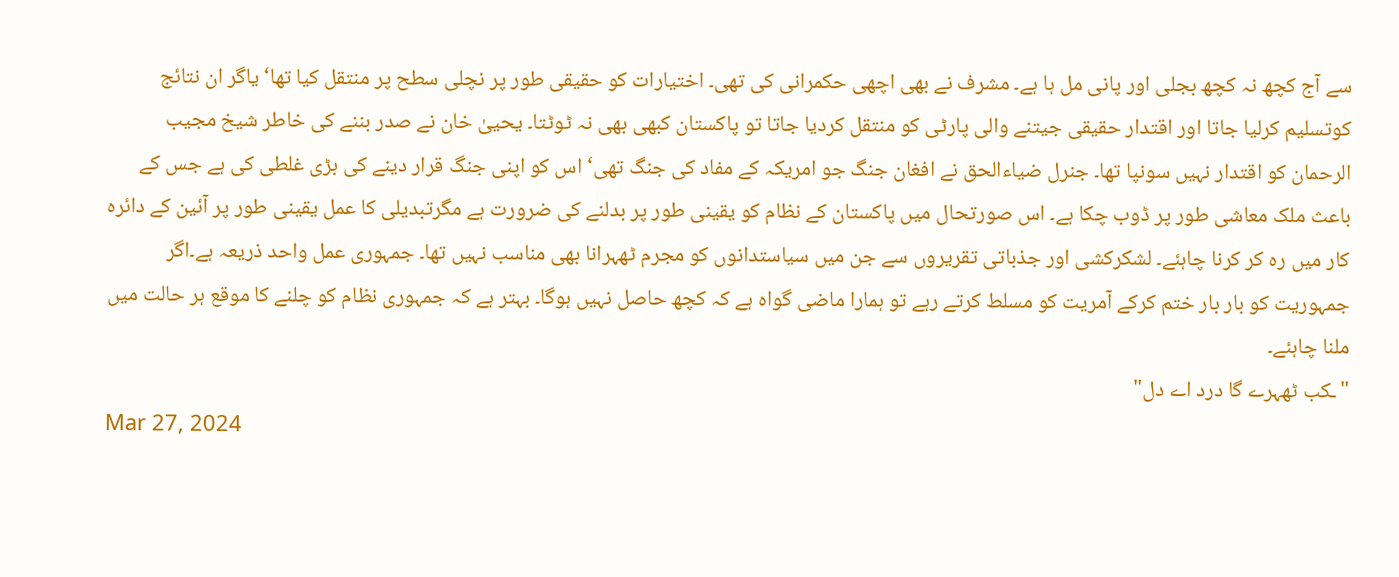سے آج کچھ نہ کچھ بجلی اور پانی مل ہا ہے۔ مشرف نے بھی اچھی حکمرانی کی تھی۔ اختیارات کو حقیقی طور پر نچلی سطح پر منتقل کیا تھا‘ یاگر ان نتائج کوتسلیم کرلیا جاتا اور اقتدار حقیقی جیتنے والی پارٹی کو منتقل کردیا جاتا تو پاکستان کبھی بھی نہ ٹوٹتا۔ یحییٰ خان نے صدر بننے کی خاطر شیخ مجیب الرحمان کو اقتدار نہیں سونپا تھا۔ جنرل ضیاءالحق نے افغان جنگ جو امریکہ کے مفاد کی جنگ تھی‘ اس کو اپنی جنگ قرار دینے کی بڑی غلطی کی ہے جس کے باعث ملک معاشی طور پر ڈوب چکا ہے۔ اس صورتحال میں پاکستان کے نظام کو یقینی طور پر بدلنے کی ضرورت ہے مگرتبدیلی کا عمل یقینی طور پر آئین کے دائرہ کار میں رہ کر کرنا چاہئے۔ لشکرکشی اور جذباتی تقریروں سے جن میں سیاستدانوں کو مجرم ٹھہرانا بھی مناسب نہیں تھا۔ جمہوری عمل واحد ذریعہ ہے۔اگر جمہوریت کو بار بار ختم کرکے آمریت کو مسلط کرتے رہے تو ہمارا ماضی گواہ ہے کہ کچھ حاصل نہیں ہوگا۔ بہتر ہے کہ جمہوری نظام کو چلنے کا موقع ہر حالت میں ملنا چاہئے۔
"ـکب ٹھہرے گا درد اے دل"
Mar 27, 2024